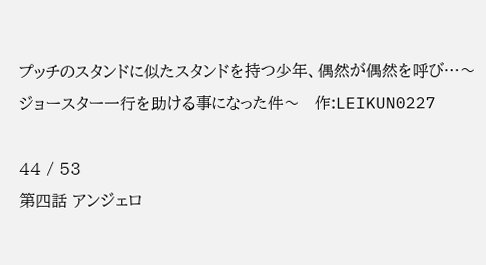プッチのスタンドに似たスタンドを持つ少年、偶然が偶然を呼び…〜ジョースター一行を助ける事になった件〜   作:LEIKUN0227

44 / 53
第四話 アンジェロ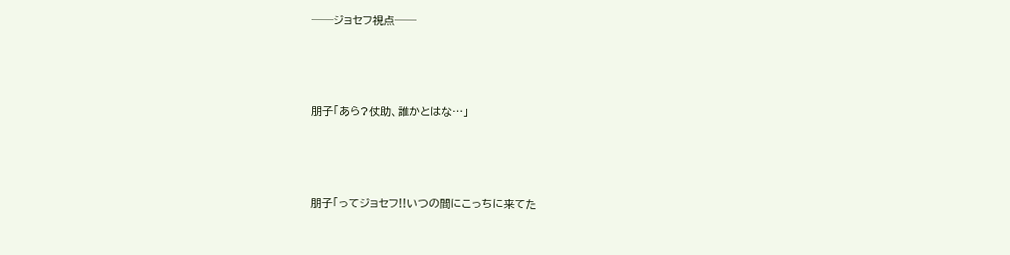──ジョセフ視点──



朋子「あら?仗助、誰かとはな…」



朋子「ってジョセフ!!いつの間にこっちに来てた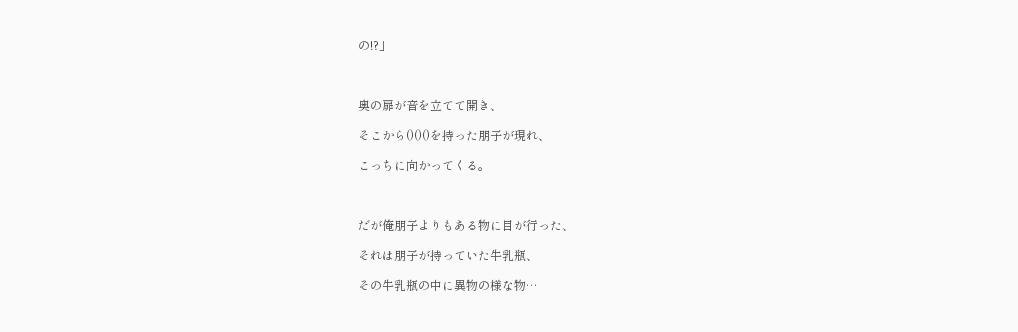の!?」



奥の扉が音を立てて開き、

そこから()()()を持った朋子が現れ、

こっちに向かってくる。



だが俺朋子よりもある物に目が行った、

それは朋子が持っていた牛乳瓶、

その牛乳瓶の中に異物の様な物…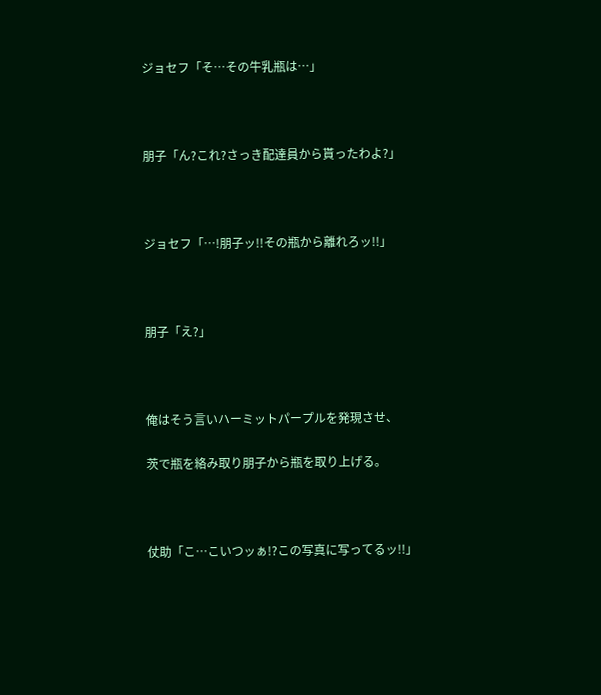ジョセフ「そ…その牛乳瓶は…」



朋子「ん?これ?さっき配達員から貰ったわよ?」



ジョセフ「…!朋子ッ!!その瓶から離れろッ!!」



朋子「え?」



俺はそう言いハーミットパープルを発現させ、

茨で瓶を絡み取り朋子から瓶を取り上げる。



仗助「こ…こいつッぁ!?この写真に写ってるッ!!」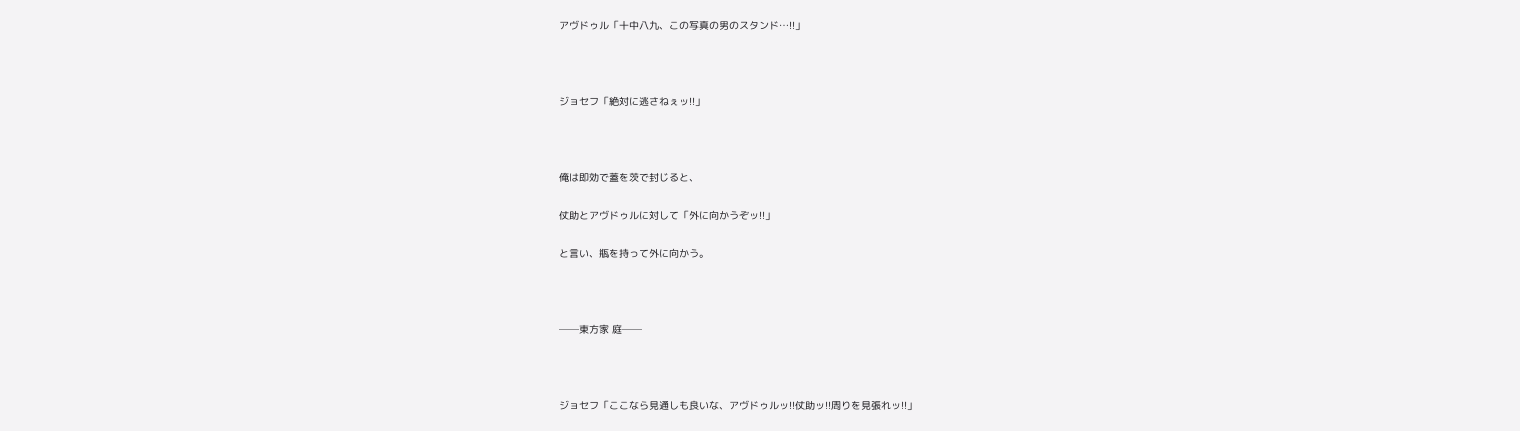アヴドゥル「十中八九、この写真の男のスタンド…!!」



ジョセフ「絶対に逃さねぇッ!!」



俺は即効で蓋を茨で封じると、

仗助とアヴドゥルに対して「外に向かうぞッ!!」

と言い、瓶を持って外に向かう。



──東方家 庭──



ジョセフ「ここなら見通しも良いな、アヴドゥルッ!!仗助ッ!!周りを見張れッ!!」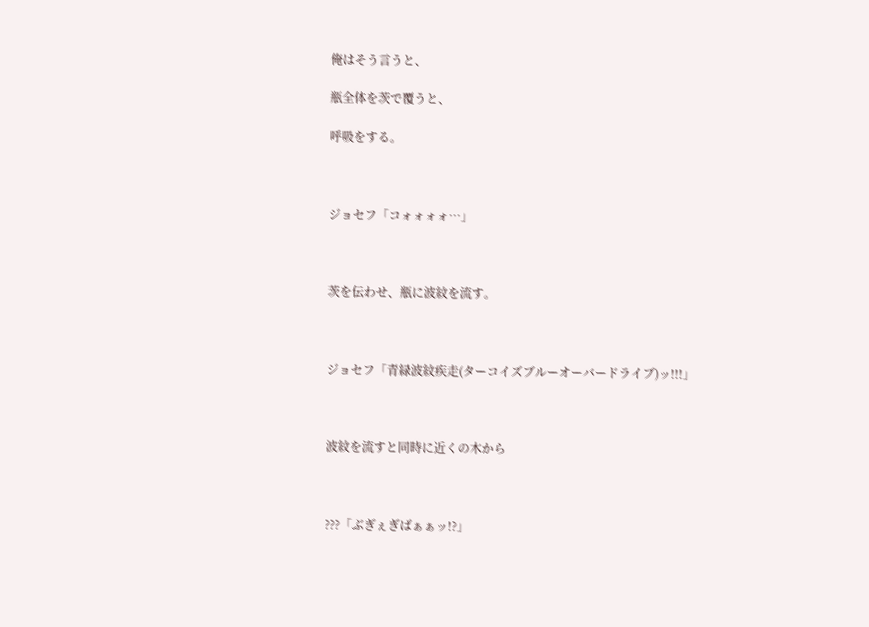俺はそう言うと、

瓶全体を茨で覆うと、

呼吸をする。



ジョセフ「コォォォォ…」



茨を伝わせ、瓶に波紋を流す。



ジョセフ「青緑波紋疾走(ターコイズブルーオーバードライブ)ッ!!!」



波紋を流すと同時に近くの木から



???「ぶぎぇぎばぁぁッ!?」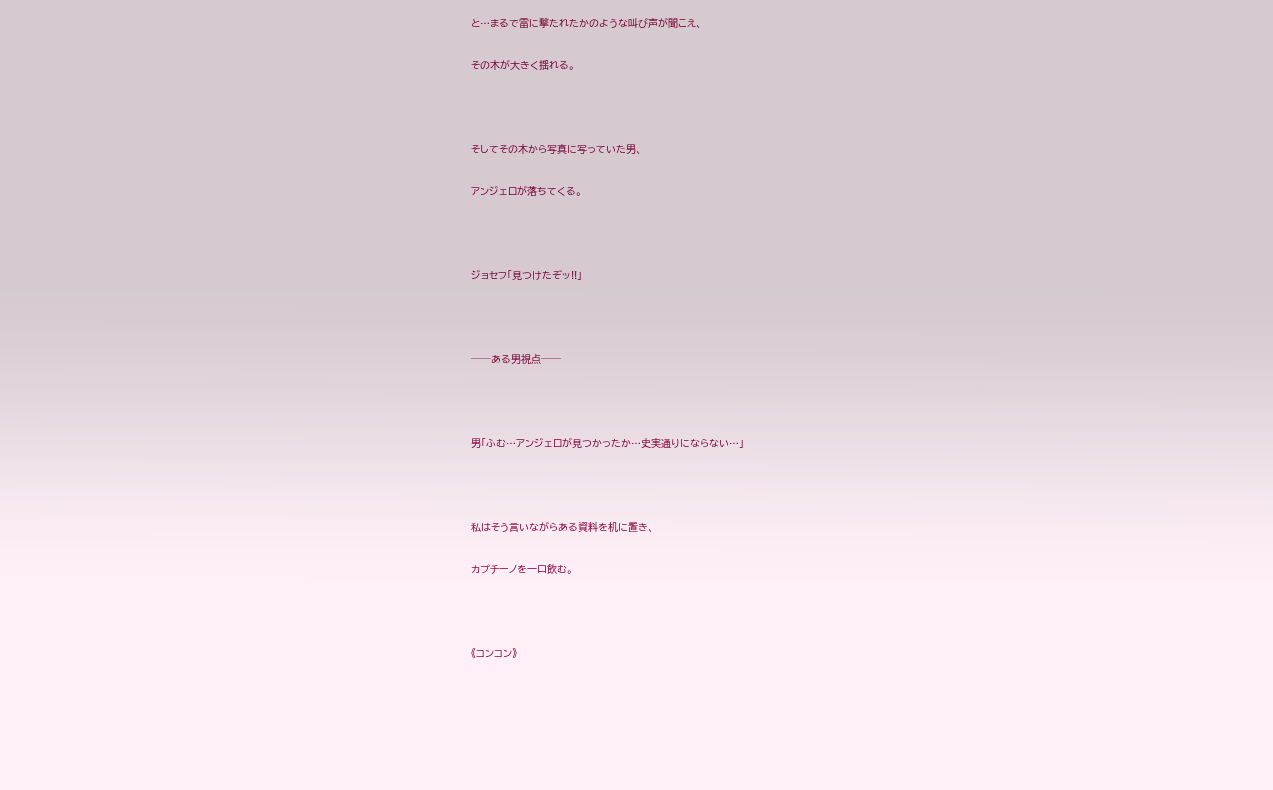と…まるで雷に撃たれたかのような叫び声が聞こえ、

その木が大きく揺れる。



そしてその木から写真に写っていた男、

アンジェロが落ちてくる。



ジョセフ「見つけたぞッ!!」



──ある男視点──



男「ふむ…アンジェロが見つかったか…史実通りにならない…」



私はそう言いながらある資料を机に置き、

カプチーノを一口飲む。



《コンコン》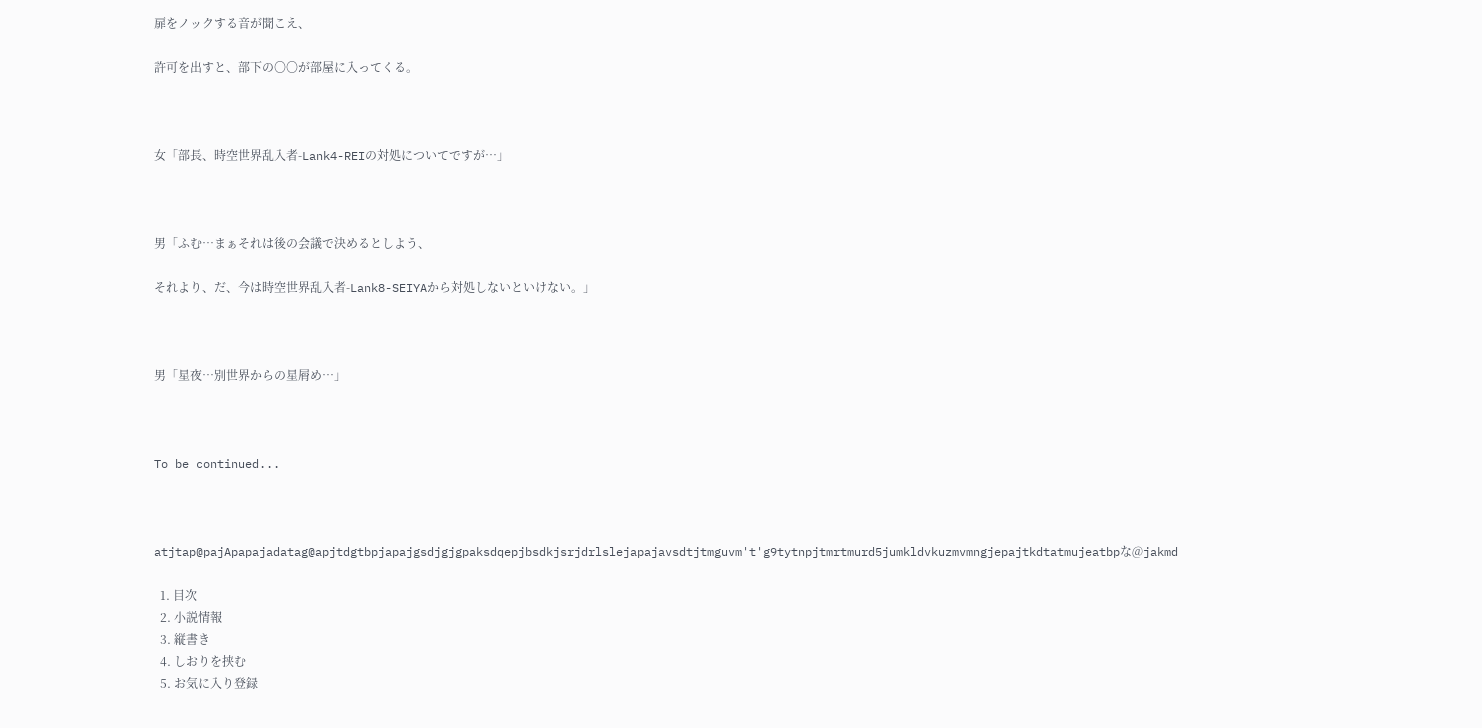扉をノックする音が聞こえ、

許可を出すと、部下の〇〇が部屋に入ってくる。



女「部長、時空世界乱入者-Lank4-REIの対処についてですが…」



男「ふむ…まぁそれは後の会議で決めるとしよう、

それより、だ、今は時空世界乱入者-Lank8-SEIYAから対処しないといけない。」



男「星夜…別世界からの星屑め…」



To be continued...



atjtap@pajApapajadatag@apjtdgtbpjapajgsdjgjgpaksdqepjbsdkjsrjdrlslejapajavsdtjtmguvm't'g9tytnpjtmrtmurd5jumkldvkuzmvmngjepajtkdtatmujeatbpな@jakmd

  1. 目次
  2. 小説情報
  3. 縦書き
  4. しおりを挟む
  5. お気に入り登録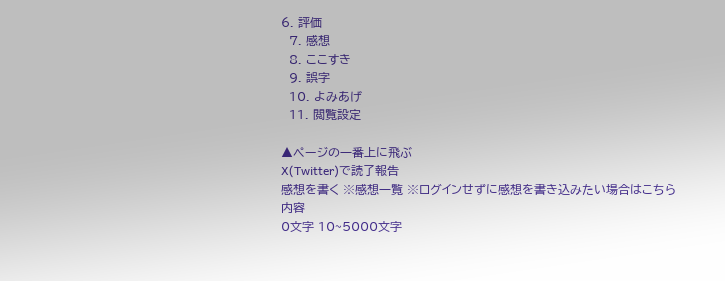6. 評価
  7. 感想
  8. ここすき
  9. 誤字
  10. よみあげ
  11. 閲覧設定

▲ページの一番上に飛ぶ
X(Twitter)で読了報告
感想を書く ※感想一覧 ※ログインせずに感想を書き込みたい場合はこちら
内容
0文字 10~5000文字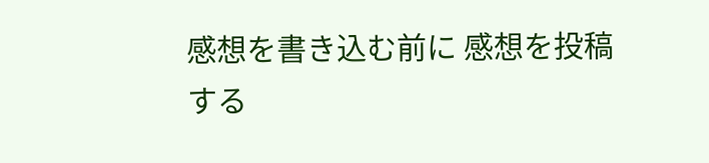感想を書き込む前に 感想を投稿する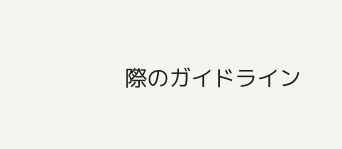際のガイドライン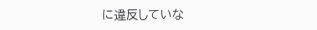に違反していな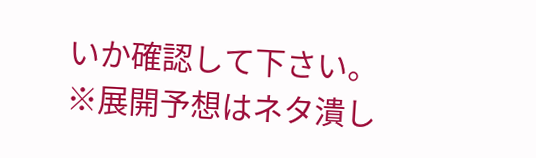いか確認して下さい。
※展開予想はネタ潰し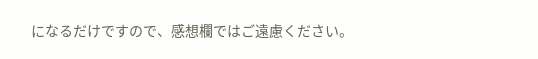になるだけですので、感想欄ではご遠慮ください。